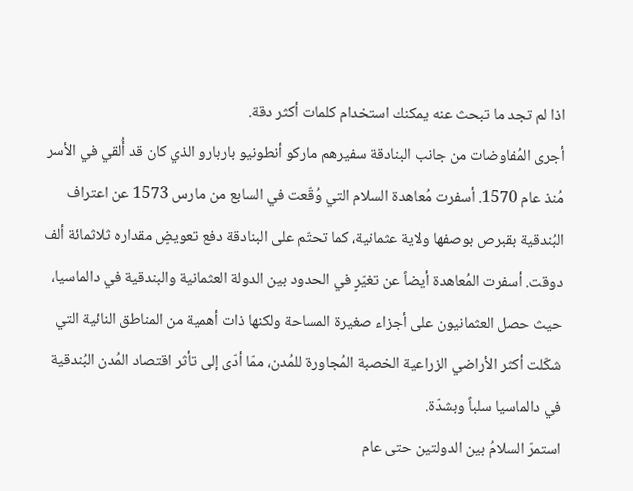اذا لم تجد ما تبحث عنه يمكنك استخدام كلمات أكثر دقة.
أجرى المُفاوضات من جانب البنادقة سفيرهم ماركو أنطونيو باربارو الذي كان قد أُلقي في الأسر مُنذ عام 1570. أسفرت مُعاهدة السلام التي وُقّعت في السابع من مارس 1573 عن اعتراف البُندقية بقبرص بوصفها ولاية عثمانية، كما تحتّم على البنادقة دفع تعويضٍ مقداره ثلاثمائة ألف دوقت. أسفرت المُعاهدة أيضاً عن تغيّرٍ في الحدود بين الدولة العثمانية والبندقية في دالماسيا، حيث حصل العثمانيون على أجزاء صغيرة المساحة ولكنها ذات أهمية من المناطق النائية التي شكّلت أكثر الأراضي الزراعية الخصبة المُجاورة للمُدن، ممّا أدّى إلى تأثر اقتصاد المُدن البُندقية في دالماسيا سلباً وبشدّة.
استمرّ السلامُ بين الدولتين حتى عام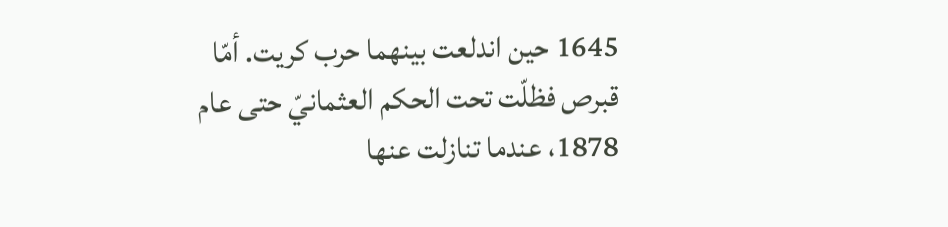1645 حين اندلعت بينهما حرب كريت. أمّا قبرص فظلّت تحت الحكم العثمانيّ حتى عام 1878، عندما تنازلت عنها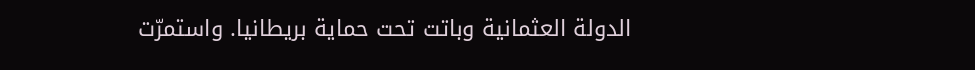الدولة العثمانية وباتت تحت حماية بريطانيا. واستمرّت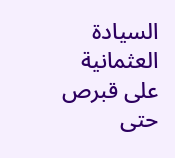السيادة العثمانية على قبرص حتى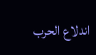اندلاع الحرب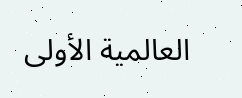العالمية الأولى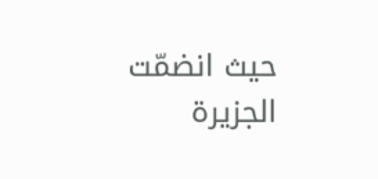حيث انضمّت الجزيرة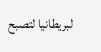لبريطانيا لتصبح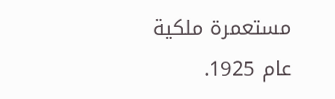مستعمرة ملكية عام 1925.